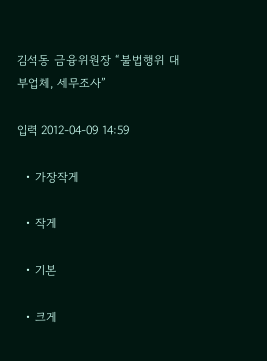김석동 금융위원장 “불법행위 대부업체, 세무조사”

입력 2012-04-09 14:59

  • 가장작게

  • 작게

  • 기본

  • 크게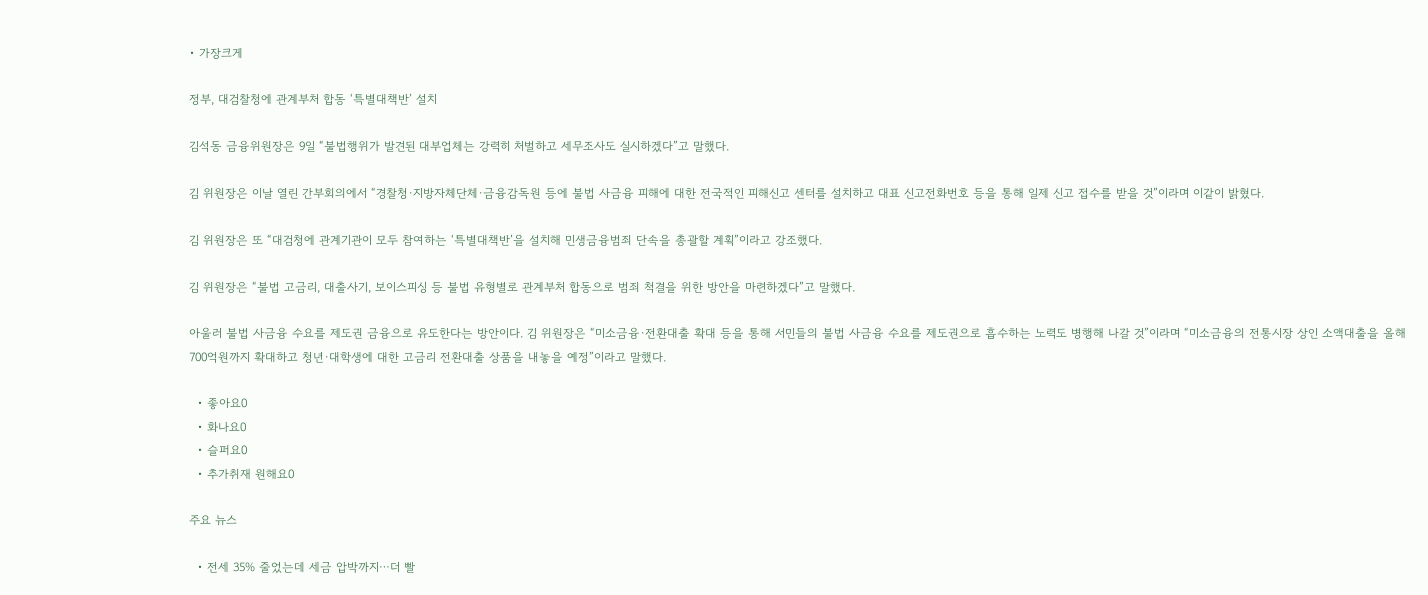• 가장크게

정부, 대검찰청에 관계부처 합동 ‘특별대책반’ 설치

김석동 금융위원장은 9일 “불법행위가 발견된 대부업체는 강력히 처벌하고 세무조사도 실시하겠다”고 말했다.

김 위원장은 이날 열린 간부회의에서 “경찰청·지방자체단체·금융감독원 등에 불법 사금융 피해에 대한 전국적인 피해신고 센터를 설치하고 대표 신고전화번호 등을 통해 일제 신고 접수를 받을 것”이라며 이같이 밝혔다.

김 위원장은 또 “대검청에 관계기관이 모두 참여하는 ‘특별대책반’을 설치해 민생금융범죄 단속을 총괄할 계획”이라고 강조했다.

김 위원장은 “불법 고금리, 대출사기, 보이스피싱 등 불법 유형별로 관계부처 합동으로 범죄 척결을 위한 방안을 마련하겠다”고 말했다.

아울러 불법 사금융 수요를 제도권 금융으로 유도한다는 방안이다. 김 위원장은 “미소금융·전환대출 확대 등을 통해 서민들의 불법 사금융 수요를 제도권으로 흡수하는 노력도 병행해 나갈 것”이라며 “미소금융의 전통시장 상인 소액대출을 올해 700억원까지 확대하고 청년·대학생에 대한 고금리 전환대출 상품을 내놓을 예정”이라고 말했다.

  • 좋아요0
  • 화나요0
  • 슬퍼요0
  • 추가취재 원해요0

주요 뉴스

  • 전세 35% 줄었는데 세금 압박까지⋯더 빨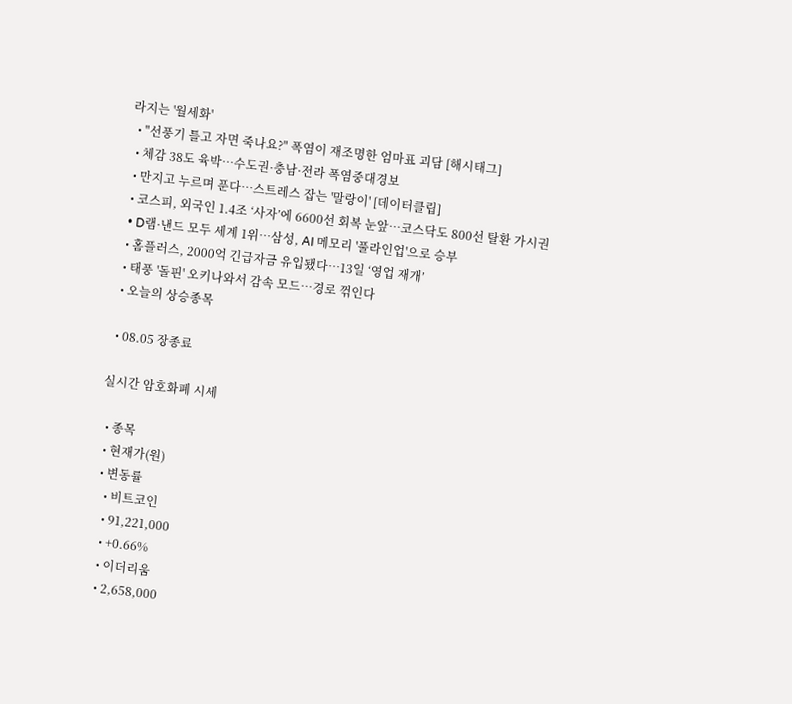라지는 '월세화'
  • "선풍기 틀고 자면 죽나요?" 폭염이 재조명한 엄마표 괴담 [해시태그]
  • 체감 38도 육박…수도권·충남·전라 폭염중대경보
  • 만지고 누르며 푼다…스트레스 잡는 '말랑이' [데이터클립]
  • 코스피, 외국인 1.4조 ‘사자’에 6600선 회복 눈앞…코스닥도 800선 탈환 가시권
  • D램·낸드 모두 세계 1위…삼성, AI 메모리 '풀라인업'으로 승부
  • 홈플러스, 2000억 긴급자금 유입됐다…13일 ‘영업 재개’
  • 태풍 '돌핀' 오키나와서 감속 모드…경로 꺾인다
  • 오늘의 상승종목

  • 08.05 장종료

실시간 암호화폐 시세

  • 종목
  • 현재가(원)
  • 변동률
    • 비트코인
    • 91,221,000
    • +0.66%
    • 이더리움
    • 2,658,000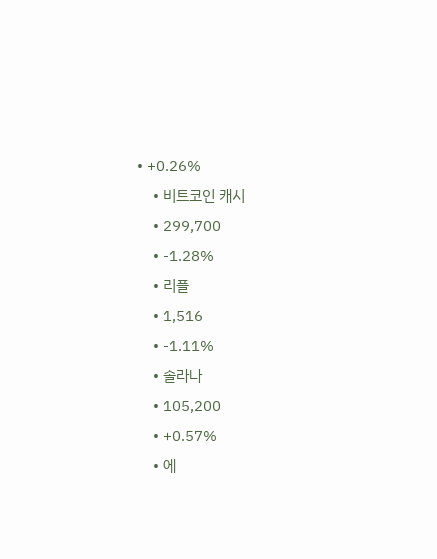• +0.26%
    • 비트코인 캐시
    • 299,700
    • -1.28%
    • 리플
    • 1,516
    • -1.11%
    • 솔라나
    • 105,200
    • +0.57%
    • 에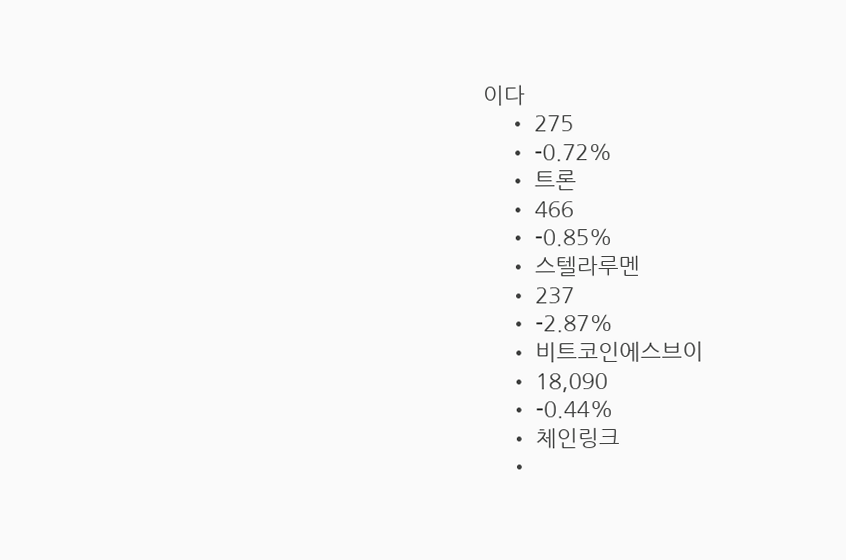이다
    • 275
    • -0.72%
    • 트론
    • 466
    • -0.85%
    • 스텔라루멘
    • 237
    • -2.87%
    • 비트코인에스브이
    • 18,090
    • -0.44%
    • 체인링크
    •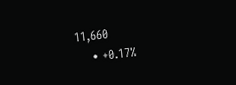11,660
    • +0.17%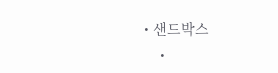• 샌드박스
    •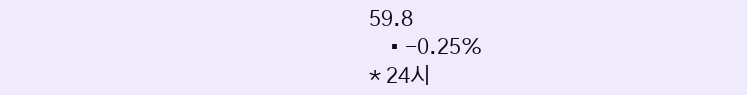59.8
    • -0.25%
* 24시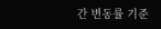간 변동률 기준